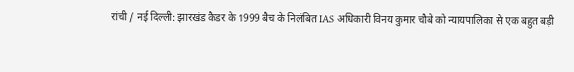रांची / नई दिल्ली: झारखंड कैडर के 1999 बैच के निलंबित IAS अधिकारी विनय कुमार चौबे को न्यायपालिका से एक बहुत बड़ी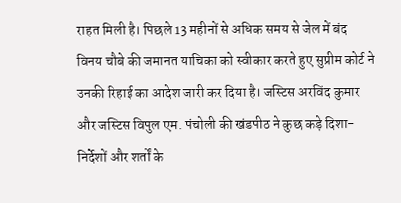राहत मिली है। पिछले 13 महीनों से अधिक समय से जेल में बंद विनय चौबे की जमानत याचिका को स्वीकार करते हुए सुप्रीम कोर्ट ने उनकी रिहाई का आदेश जारी कर दिया है। जस्टिस अरविंद कुमार और जस्टिस विपुल एम. पंचोली की खंडपीठ ने कुछ कड़े दिशा-निर्देशों और शर्तों के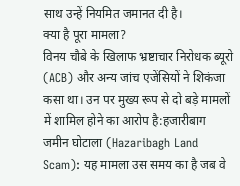साथ उन्हें नियमित जमानत दी है।
क्या है पूरा मामला?
विनय चौबे के खिलाफ भ्रष्टाचार निरोधक ब्यूरो (ACB) और अन्य जांच एजेंसियों ने शिकंजा कसा था। उन पर मुख्य रूप से दो बड़े मामलों में शामिल होने का आरोप है:हजारीबाग जमीन घोटाला (Hazaribagh Land Scam): यह मामला उस समय का है जब वे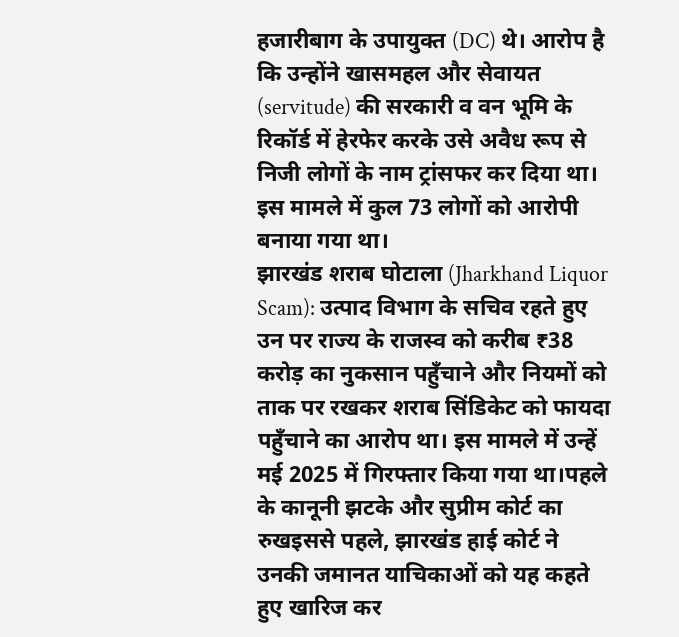हजारीबाग के उपायुक्त (DC) थे। आरोप है कि उन्होंने खासमहल और सेवायत (servitude) की सरकारी व वन भूमि के रिकॉर्ड में हेरफेर करके उसे अवैध रूप से निजी लोगों के नाम ट्रांसफर कर दिया था। इस मामले में कुल 73 लोगों को आरोपी बनाया गया था।
झारखंड शराब घोटाला (Jharkhand Liquor Scam): उत्पाद विभाग के सचिव रहते हुए उन पर राज्य के राजस्व को करीब ₹38 करोड़ का नुकसान पहुँचाने और नियमों को ताक पर रखकर शराब सिंडिकेट को फायदा पहुँचाने का आरोप था। इस मामले में उन्हें मई 2025 में गिरफ्तार किया गया था।पहले के कानूनी झटके और सुप्रीम कोर्ट का रुखइससे पहले, झारखंड हाई कोर्ट ने उनकी जमानत याचिकाओं को यह कहते हुए खारिज कर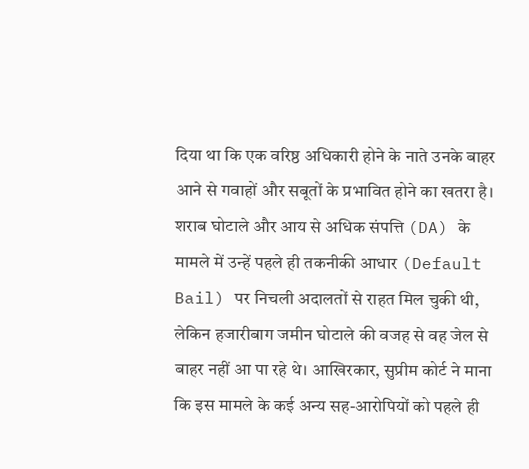दिया था कि एक वरिष्ठ अधिकारी होने के नाते उनके बाहर आने से गवाहों और सबूतों के प्रभावित होने का खतरा है। शराब घोटाले और आय से अधिक संपत्ति (DA) के मामले में उन्हें पहले ही तकनीकी आधार (Default Bail) पर निचली अदालतों से राहत मिल चुकी थी, लेकिन हजारीबाग जमीन घोटाले की वजह से वह जेल से बाहर नहीं आ पा रहे थे। आखिरकार, सुप्रीम कोर्ट ने माना कि इस मामले के कई अन्य सह-आरोपियों को पहले ही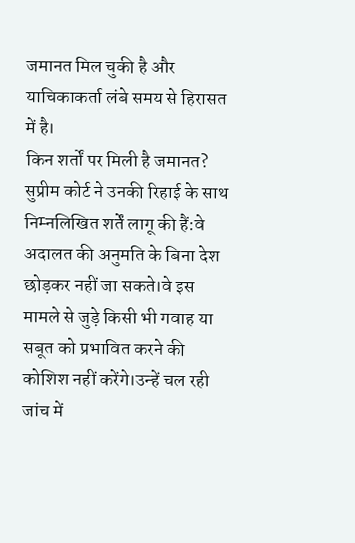जमानत मिल चुकी है और याचिकाकर्ता लंबे समय से हिरासत में है।
किन शर्तों पर मिली है जमानत?
सुप्रीम कोर्ट ने उनकी रिहाई के साथ निम्नलिखित शर्तें लागू की हैं:वे अदालत की अनुमति के बिना देश छोड़कर नहीं जा सकते।वे इस मामले से जुड़े किसी भी गवाह या सबूत को प्रभावित करने की कोशिश नहीं करेंगे।उन्हें चल रही जांच में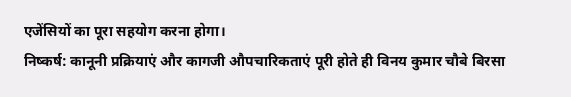एजेंसियों का पूरा सहयोग करना होगा।
निष्कर्ष: कानूनी प्रक्रियाएं और कागजी औपचारिकताएं पूरी होते ही विनय कुमार चौबे बिरसा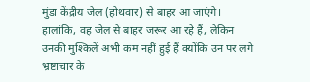मुंडा केंद्रीय जेल (होथवार) से बाहर आ जाएंगे। हालांकि, वह जेल से बाहर जरूर आ रहे हैं, लेकिन उनकी मुश्किलें अभी कम नहीं हुई हैं क्योंकि उन पर लगे भ्रष्टाचार के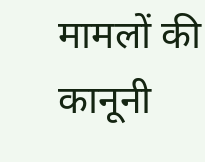मामलों की कानूनी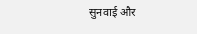सुनवाई और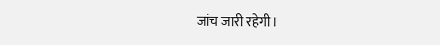जांच जारी रहेगी।